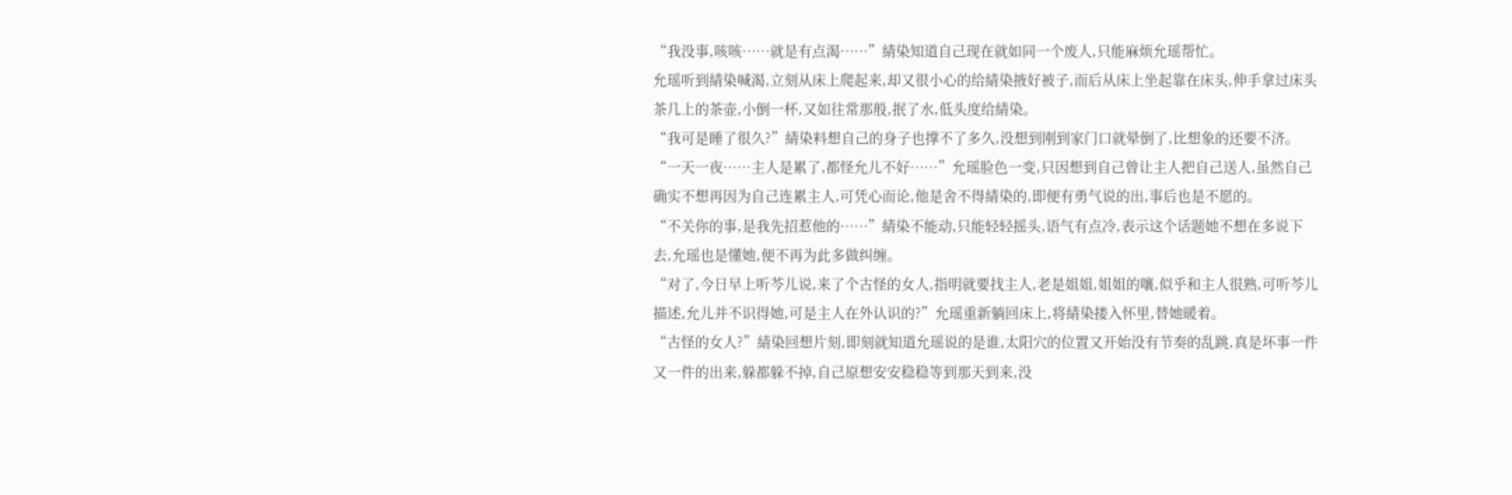“我没事,咳咳……就是有点渴……”綪染知道自己现在就如同一个废人,只能麻烦允瑶帮忙。
允瑶听到綪染喊渴,立刻从床上爬起来,却又很小心的给綪染掖好被子,而后从床上坐起靠在床头,伸手拿过床头茶几上的茶壶,小倒一杯,又如往常那般,抿了水,低头度给綪染。
“我可是睡了很久?”綪染料想自己的身子也撑不了多久,没想到刚到家门口就晕倒了,比想象的还要不济。
“一天一夜……主人是累了,都怪允儿不好……”允瑶脸色一变,只因想到自己曾让主人把自己送人,虽然自己确实不想再因为自己连累主人,可凭心而论,他是舍不得綪染的,即便有勇气说的出,事后也是不愿的。
“不关你的事,是我先招惹他的……”綪染不能动,只能轻轻摇头,语气有点冷,表示这个话题她不想在多说下去,允瑶也是懂她,便不再为此多做纠缠。
“对了,今日早上听芩儿说,来了个古怪的女人,指明就要找主人,老是姐姐,姐姐的嚷,似乎和主人很熟,可听芩儿描述,允儿并不识得她,可是主人在外认识的?”允瑶重新躺回床上,将綪染搂入怀里,替她暖着。
“古怪的女人?”綪染回想片刻,即刻就知道允瑶说的是谁,太阳穴的位置又开始没有节奏的乱跳,真是坏事一件又一件的出来,躲都躲不掉,自己原想安安稳稳等到那天到来,没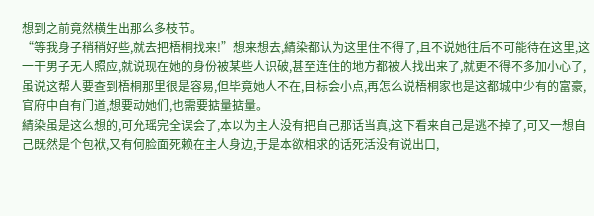想到之前竟然横生出那么多枝节。
“等我身子稍稍好些,就去把梧桐找来!”想来想去,綪染都认为这里住不得了,且不说她往后不可能待在这里,这一干男子无人照应,就说现在她的身份被某些人识破,甚至连住的地方都被人找出来了,就更不得不多加小心了,虽说这帮人要查到梧桐那里很是容易,但毕竟她人不在,目标会小点,再怎么说梧桐家也是这都城中少有的富豪,官府中自有门道,想要动她们,也需要掂量掂量。
綪染虽是这么想的,可允瑶完全误会了,本以为主人没有把自己那话当真,这下看来自己是逃不掉了,可又一想自己既然是个包袱,又有何脸面死赖在主人身边,于是本欲相求的话死活没有说出口,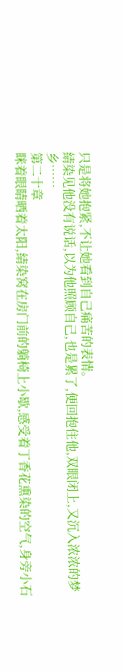只是将她抱紧,不让她看到自己痛苦的表情。
綪染见他没有说话,以为他照顾自己,也是累了,便回抱住他,双眼闭上,又沉入浓浓的梦乡……
第二十章
眯着眼睛晒着太阳,綪染窝在房门前的躺椅上小歇,感受着丁香花熏染的空气,身旁小石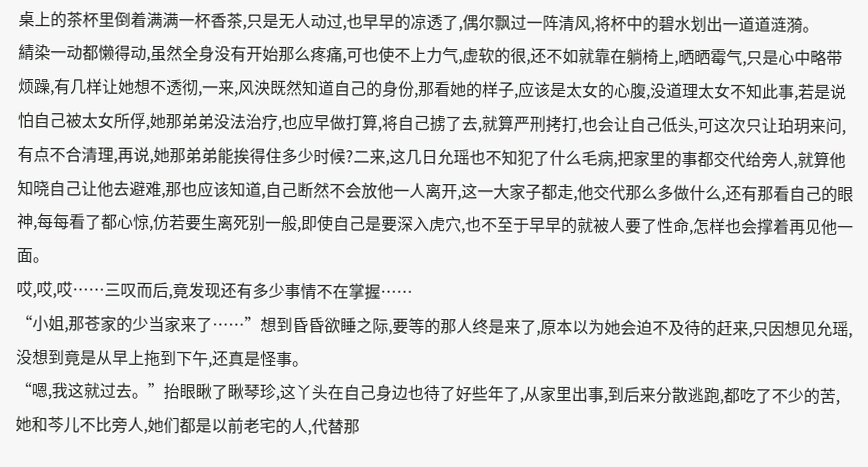桌上的茶杯里倒着满满一杯香茶,只是无人动过,也早早的凉透了,偶尔飘过一阵清风,将杯中的碧水划出一道道涟漪。
綪染一动都懒得动,虽然全身没有开始那么疼痛,可也使不上力气,虚软的很,还不如就靠在躺椅上,晒晒霉气,只是心中略带烦躁,有几样让她想不透彻,一来,风泱既然知道自己的身份,那看她的样子,应该是太女的心腹,没道理太女不知此事,若是说怕自己被太女所俘,她那弟弟没法治疗,也应早做打算,将自己掳了去,就算严刑拷打,也会让自己低头,可这次只让珀玥来问,有点不合清理,再说,她那弟弟能挨得住多少时候?二来,这几日允瑶也不知犯了什么毛病,把家里的事都交代给旁人,就算他知晓自己让他去避难,那也应该知道,自己断然不会放他一人离开,这一大家子都走,他交代那么多做什么,还有那看自己的眼神,每每看了都心惊,仿若要生离死别一般,即使自己是要深入虎穴,也不至于早早的就被人要了性命,怎样也会撑着再见他一面。
哎,哎,哎……三叹而后,竟发现还有多少事情不在掌握……
“小姐,那苍家的少当家来了……”想到昏昏欲睡之际,要等的那人终是来了,原本以为她会迫不及待的赶来,只因想见允瑶,没想到竟是从早上拖到下午,还真是怪事。
“嗯,我这就过去。”抬眼瞅了瞅琴珍,这丫头在自己身边也待了好些年了,从家里出事,到后来分散逃跑,都吃了不少的苦,她和芩儿不比旁人,她们都是以前老宅的人,代替那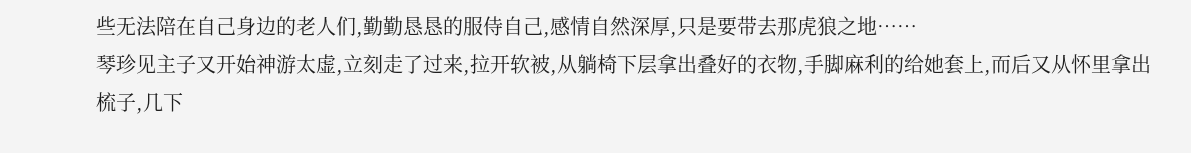些无法陪在自己身边的老人们,勤勤恳恳的服侍自己,感情自然深厚,只是要带去那虎狼之地……
琴珍见主子又开始神游太虚,立刻走了过来,拉开软被,从躺椅下层拿出叠好的衣物,手脚麻利的给她套上,而后又从怀里拿出梳子,几下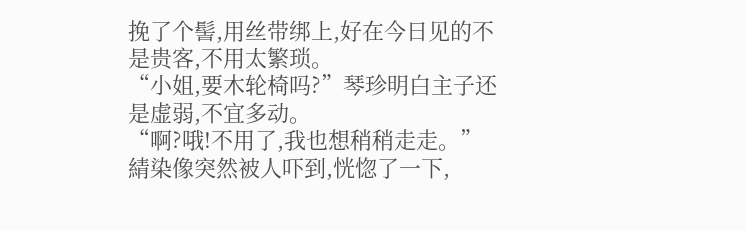挽了个髻,用丝带绑上,好在今日见的不是贵客,不用太繁琐。
“小姐,要木轮椅吗?”琴珍明白主子还是虚弱,不宜多动。
“啊?哦!不用了,我也想稍稍走走。”綪染像突然被人吓到,恍惚了一下,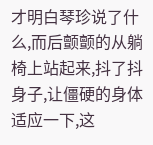才明白琴珍说了什么,而后颤颤的从躺椅上站起来,抖了抖身子,让僵硬的身体适应一下,这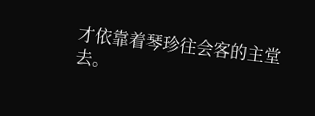才依靠着琴珍往会客的主堂去。